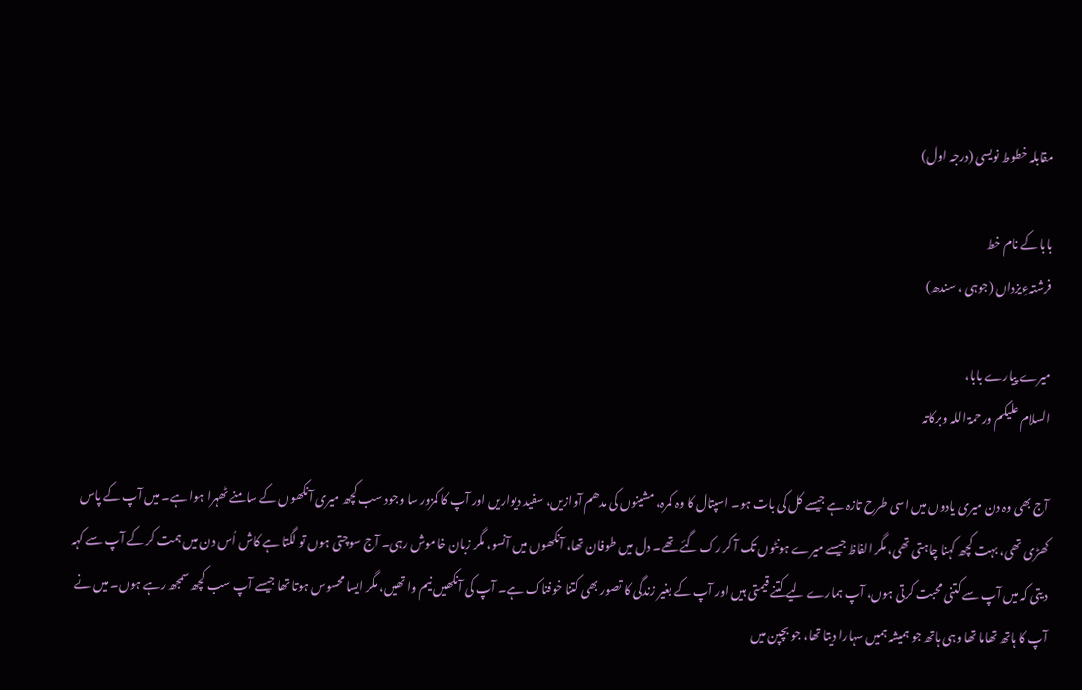مقابلہ خطوط نویسی (درجہ اول)

بابا کے نام خط
فرشتہءِیزداں (جوہی ، سندھ)

میرے پیارے بابا،
السلام علیکم ورحمۃ اللہ وبرکاتہ

آج بھی وہ دن میری یادوں میں اسی طرح تازہ ہے جیسے کل کی بات ہو۔ اسپتال کا وہ کمرہ، مشینوں کی مدھم آوازیں، سفید دیواریں اور آپ کا کمزور سا وجود سب کچھ میری آنکھوں کے سامنے ٹھہرا ہوا ہے۔ میں آپ کے پاس کھڑی تھی، بہت کچھ کہنا چاہتی تھی، مگر الفاظ جیسے میرے ہونٹوں تک آ کر رک گئے تھے۔ دل میں طوفان تھا، آنکھوں میں آنسو، مگر زبان خاموش رہی۔ آج سوچتی ہوں تو لگتا ہے کاش اُس دن میں ہمت کر کے آپ سے کہہ دیتی کہ میں آپ سے کتنی محبت کرتی ہوں، آپ ہمارے لیے کتنے قیمتی ہیں اور آپ کے بغیر زندگی کا تصور بھی کتنا خوفناک ہے۔ آپ کی آنکھیں نیم وا تھیں، مگر ایسا محسوس ہوتا تھا جیسے آپ سب کچھ سمجھ رہے ہوں۔ میں نے آپ کا ہاتھ تھاما تھا وہی ہاتھ جو ہمیشہ ہمیں سہارا دیتا تھا، جو بچپن میں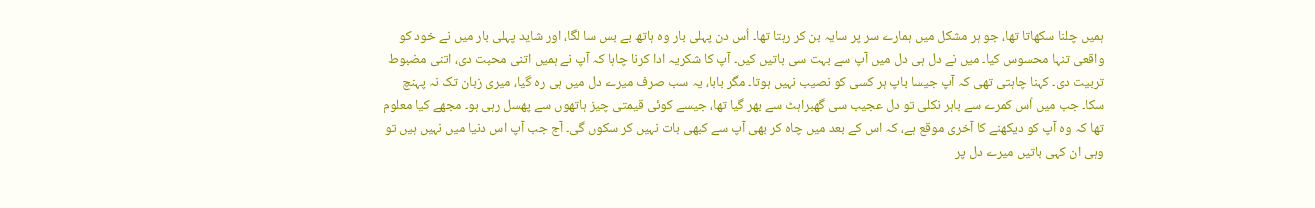ہمیں چلنا سکھاتا تھا، جو ہر مشکل میں ہمارے سر پر سایہ بن کر رہتا تھا۔ اُس دن پہلی بار وہ ہاتھ بے بس سا لگا، اور شاید پہلی بار میں نے خود کو واقعی تنہا محسوس کیا۔ میں نے دل ہی دل میں آپ سے بہت سی باتیں کیں۔ آپ کا شکریہ ادا کرنا چاہا کہ آپ نے ہمیں اتنی محبت دی، اتنی مضبوط تربیت دی۔ کہنا چاہتی تھی کہ آپ جیسا باپ ہر کسی کو نصیب نہیں ہوتا۔ مگر بابا، یہ سب صرف میرے دل میں ہی رہ گیا، میری زبان تک نہ پہنچ سکا۔ جب میں اُس کمرے سے باہر نکلی تو دل عجیب سی گھبراہٹ سے بھر گیا تھا، جیسے کوئی قیمتی چیز ہاتھوں سے پھسل رہی ہو۔ مجھے کیا معلوم تھا کہ وہ آپ کو دیکھنے کا آخری موقع ہے، کہ اس کے بعد میں چاہ کر بھی آپ سے کبھی بات نہیں کر سکوں گی۔ آج جب آپ اس دنیا میں نہیں ہیں تو وہی ان کہی باتیں میرے دل پر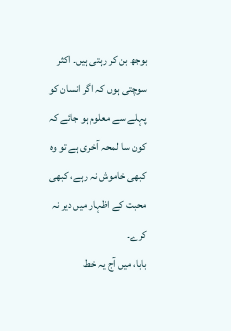بوجھ بن کر رہتی ہیں۔ اکثر سوچتی ہوں کہ اگر انسان کو پہلے سے معلوم ہو جائے کہ کون سا لمحہ آخری ہے تو وہ کبھی خاموش نہ رہے، کبھی محبت کے اظہار میں دیر نہ کرے۔
بابا، میں آج یہ خط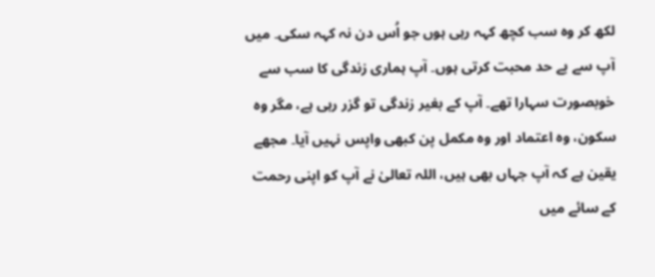لکھ کر وہ سب کچھ کہہ رہی ہوں جو اُس دن نہ کہہ سکی۔ میں آپ سے بے حد محبت کرتی ہوں۔ آپ ہماری زندگی کا سب سے خوبصورت سہارا تھے۔ آپ کے بغیر زندگی تو گزر رہی ہے، مگر وہ سکون، وہ اعتماد اور وہ مکمل پن کبھی واپس نہیں آیا۔ مجھے یقین ہے کہ آپ جہاں بھی ہیں، اللہ تعالیٰ نے آپ کو اپنی رحمت کے سائے میں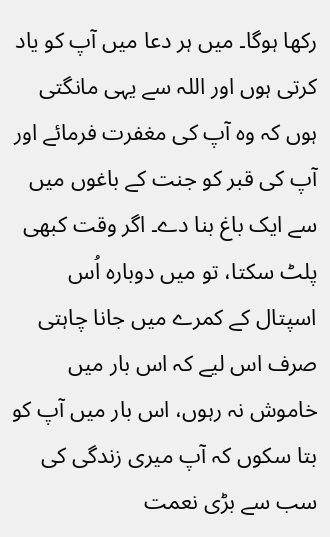رکھا ہوگا۔ میں ہر دعا میں آپ کو یاد کرتی ہوں اور اللہ سے یہی مانگتی ہوں کہ وہ آپ کی مغفرت فرمائے اور آپ کی قبر کو جنت کے باغوں میں سے ایک باغ بنا دے۔ اگر وقت کبھی پلٹ سکتا، تو میں دوبارہ اُس اسپتال کے کمرے میں جانا چاہتی صرف اس لیے کہ اس بار میں خاموش نہ رہوں، اس بار میں آپ کو بتا سکوں کہ آپ میری زندگی کی سب سے بڑی نعمت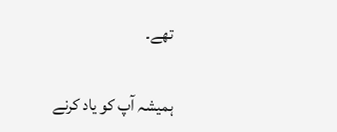تھے۔

ہمیشہ آپ کو یاد کرنے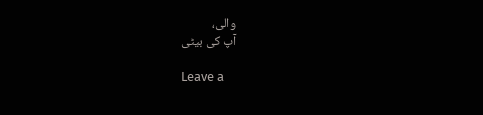والی،
آپ کی بیٹی

Leave a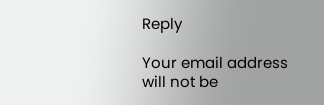Reply

Your email address will not be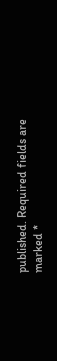published. Required fields are marked *